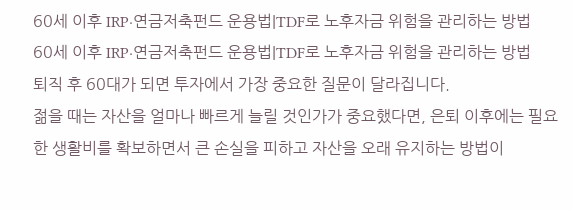60세 이후 IRP·연금저축펀드 운용법|TDF로 노후자금 위험을 관리하는 방법
60세 이후 IRP·연금저축펀드 운용법|TDF로 노후자금 위험을 관리하는 방법
퇴직 후 60대가 되면 투자에서 가장 중요한 질문이 달라집니다.
젊을 때는 자산을 얼마나 빠르게 늘릴 것인가가 중요했다면, 은퇴 이후에는 필요한 생활비를 확보하면서 큰 손실을 피하고 자산을 오래 유지하는 방법이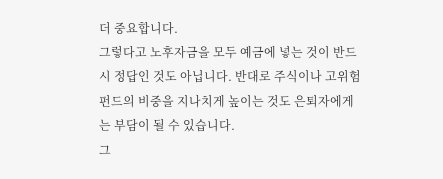더 중요합니다.
그렇다고 노후자금을 모두 예금에 넣는 것이 반드시 정답인 것도 아닙니다. 반대로 주식이나 고위험 펀드의 비중을 지나치게 높이는 것도 은퇴자에게는 부담이 될 수 있습니다.
그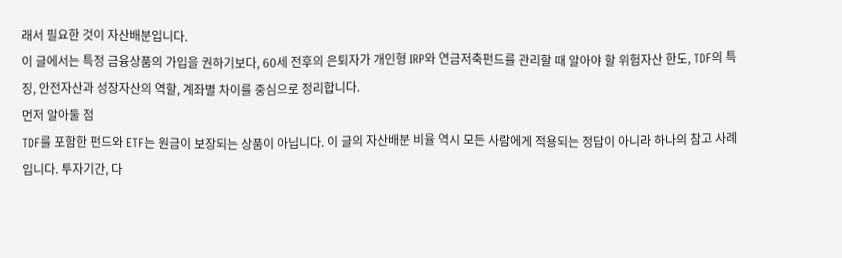래서 필요한 것이 자산배분입니다.
이 글에서는 특정 금융상품의 가입을 권하기보다, 60세 전후의 은퇴자가 개인형 IRP와 연금저축펀드를 관리할 때 알아야 할 위험자산 한도, TDF의 특징, 안전자산과 성장자산의 역할, 계좌별 차이를 중심으로 정리합니다.
먼저 알아둘 점
TDF를 포함한 펀드와 ETF는 원금이 보장되는 상품이 아닙니다. 이 글의 자산배분 비율 역시 모든 사람에게 적용되는 정답이 아니라 하나의 참고 사례입니다. 투자기간, 다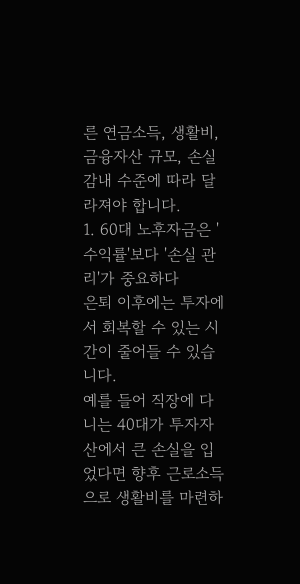른 연금소득, 생활비, 금융자산 규모, 손실 감내 수준에 따라 달라져야 합니다.
1. 60대 노후자금은 '수익률'보다 '손실 관리'가 중요하다
은퇴 이후에는 투자에서 회복할 수 있는 시간이 줄어들 수 있습니다.
예를 들어 직장에 다니는 40대가 투자자산에서 큰 손실을 입었다면 향후 근로소득으로 생활비를 마련하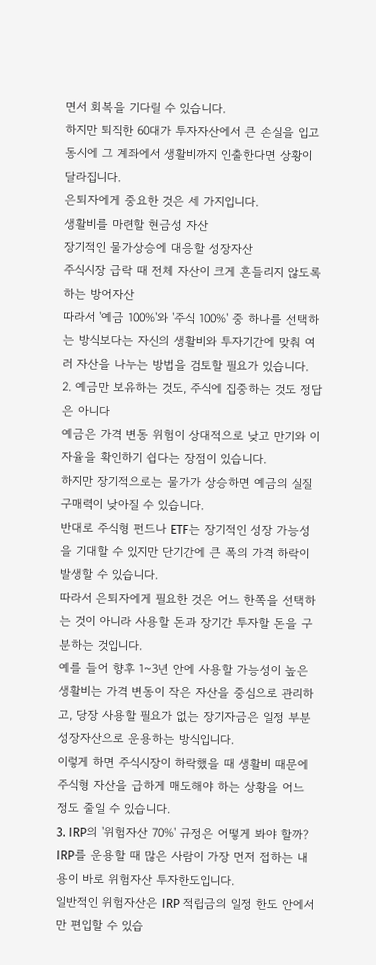면서 회복을 기다릴 수 있습니다.
하지만 퇴직한 60대가 투자자산에서 큰 손실을 입고 동시에 그 계좌에서 생활비까지 인출한다면 상황이 달라집니다.
은퇴자에게 중요한 것은 세 가지입니다.
생활비를 마련할 현금성 자산
장기적인 물가상승에 대응할 성장자산
주식시장 급락 때 전체 자산이 크게 흔들리지 않도록 하는 방어자산
따라서 '예금 100%'와 '주식 100%' 중 하나를 선택하는 방식보다는 자신의 생활비와 투자기간에 맞춰 여러 자산을 나누는 방법을 검토할 필요가 있습니다.
2. 예금만 보유하는 것도, 주식에 집중하는 것도 정답은 아니다
예금은 가격 변동 위험이 상대적으로 낮고 만기와 이자율을 확인하기 쉽다는 장점이 있습니다.
하지만 장기적으로는 물가가 상승하면 예금의 실질 구매력이 낮아질 수 있습니다.
반대로 주식형 펀드나 ETF는 장기적인 성장 가능성을 기대할 수 있지만 단기간에 큰 폭의 가격 하락이 발생할 수 있습니다.
따라서 은퇴자에게 필요한 것은 어느 한쪽을 선택하는 것이 아니라 사용할 돈과 장기간 투자할 돈을 구분하는 것입니다.
예를 들어 향후 1~3년 안에 사용할 가능성이 높은 생활비는 가격 변동이 작은 자산을 중심으로 관리하고, 당장 사용할 필요가 없는 장기자금은 일정 부분 성장자산으로 운용하는 방식입니다.
이렇게 하면 주식시장이 하락했을 때 생활비 때문에 주식형 자산을 급하게 매도해야 하는 상황을 어느 정도 줄일 수 있습니다.
3. IRP의 '위험자산 70%' 규정은 어떻게 봐야 할까?
IRP를 운용할 때 많은 사람이 가장 먼저 접하는 내용이 바로 위험자산 투자한도입니다.
일반적인 위험자산은 IRP 적립금의 일정 한도 안에서만 편입할 수 있습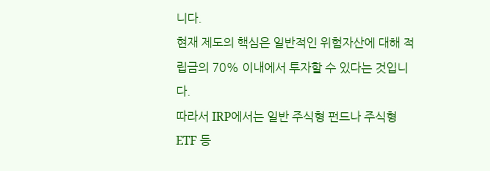니다.
현재 제도의 핵심은 일반적인 위험자산에 대해 적립금의 70% 이내에서 투자할 수 있다는 것입니다.
따라서 IRP에서는 일반 주식형 펀드나 주식형 ETF 등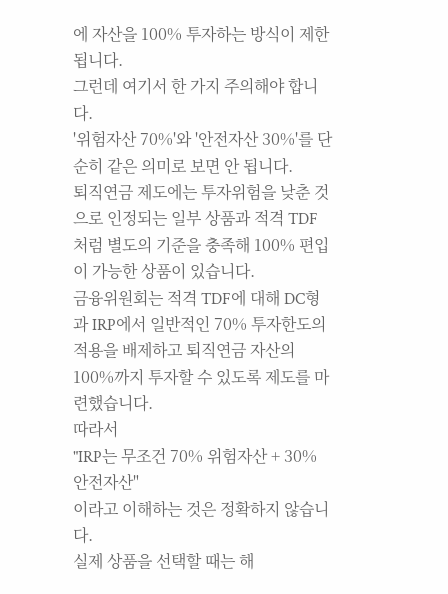에 자산을 100% 투자하는 방식이 제한됩니다.
그런데 여기서 한 가지 주의해야 합니다.
'위험자산 70%'와 '안전자산 30%'를 단순히 같은 의미로 보면 안 됩니다.
퇴직연금 제도에는 투자위험을 낮춘 것으로 인정되는 일부 상품과 적격 TDF처럼 별도의 기준을 충족해 100% 편입이 가능한 상품이 있습니다.
금융위원회는 적격 TDF에 대해 DC형과 IRP에서 일반적인 70% 투자한도의 적용을 배제하고 퇴직연금 자산의 100%까지 투자할 수 있도록 제도를 마련했습니다.
따라서
"IRP는 무조건 70% 위험자산 + 30% 안전자산"
이라고 이해하는 것은 정확하지 않습니다.
실제 상품을 선택할 때는 해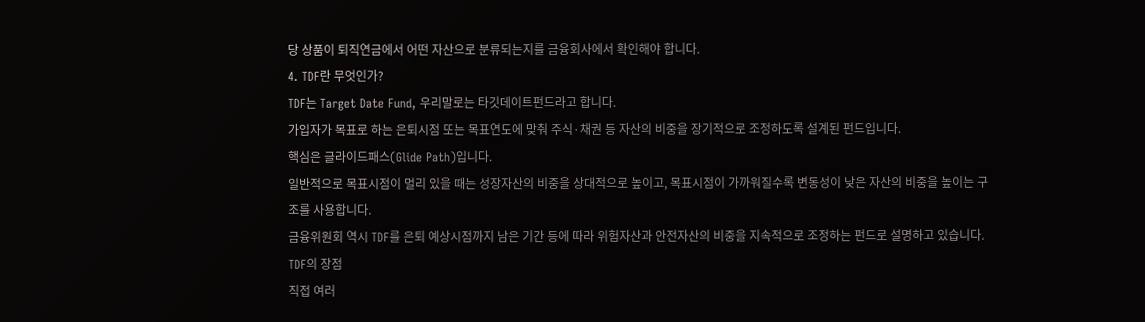당 상품이 퇴직연금에서 어떤 자산으로 분류되는지를 금융회사에서 확인해야 합니다.
4. TDF란 무엇인가?
TDF는 Target Date Fund, 우리말로는 타깃데이트펀드라고 합니다.
가입자가 목표로 하는 은퇴시점 또는 목표연도에 맞춰 주식·채권 등 자산의 비중을 장기적으로 조정하도록 설계된 펀드입니다.
핵심은 글라이드패스(Glide Path)입니다.
일반적으로 목표시점이 멀리 있을 때는 성장자산의 비중을 상대적으로 높이고, 목표시점이 가까워질수록 변동성이 낮은 자산의 비중을 높이는 구조를 사용합니다.
금융위원회 역시 TDF를 은퇴 예상시점까지 남은 기간 등에 따라 위험자산과 안전자산의 비중을 지속적으로 조정하는 펀드로 설명하고 있습니다.
TDF의 장점
직접 여러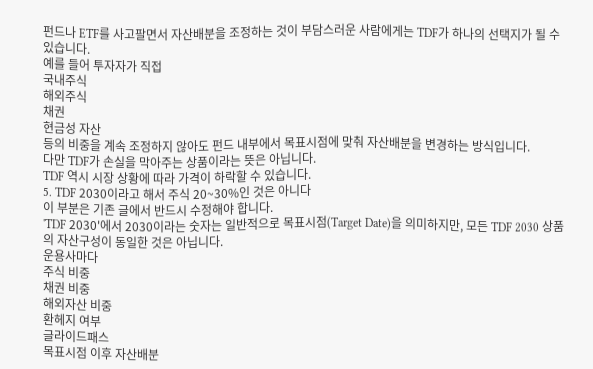펀드나 ETF를 사고팔면서 자산배분을 조정하는 것이 부담스러운 사람에게는 TDF가 하나의 선택지가 될 수 있습니다.
예를 들어 투자자가 직접
국내주식
해외주식
채권
현금성 자산
등의 비중을 계속 조정하지 않아도 펀드 내부에서 목표시점에 맞춰 자산배분을 변경하는 방식입니다.
다만 TDF가 손실을 막아주는 상품이라는 뜻은 아닙니다.
TDF 역시 시장 상황에 따라 가격이 하락할 수 있습니다.
5. TDF 2030이라고 해서 주식 20~30%인 것은 아니다
이 부분은 기존 글에서 반드시 수정해야 합니다.
'TDF 2030'에서 2030이라는 숫자는 일반적으로 목표시점(Target Date)을 의미하지만, 모든 TDF 2030 상품의 자산구성이 동일한 것은 아닙니다.
운용사마다
주식 비중
채권 비중
해외자산 비중
환헤지 여부
글라이드패스
목표시점 이후 자산배분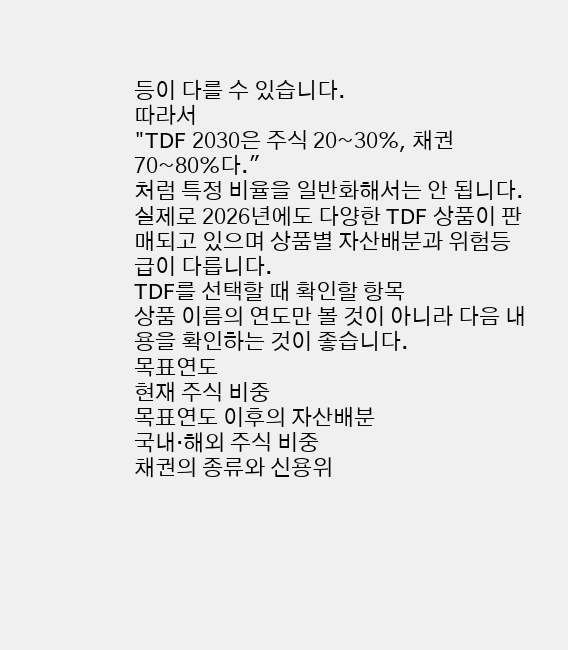등이 다를 수 있습니다.
따라서
"TDF 2030은 주식 20~30%, 채권 70~80%다."
처럼 특정 비율을 일반화해서는 안 됩니다.
실제로 2026년에도 다양한 TDF 상품이 판매되고 있으며 상품별 자산배분과 위험등급이 다릅니다.
TDF를 선택할 때 확인할 항목
상품 이름의 연도만 볼 것이 아니라 다음 내용을 확인하는 것이 좋습니다.
목표연도
현재 주식 비중
목표연도 이후의 자산배분
국내·해외 주식 비중
채권의 종류와 신용위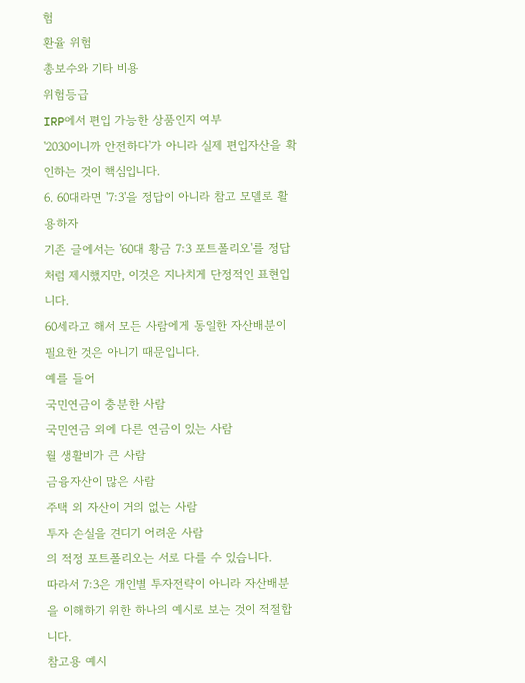험
환율 위험
총보수와 기타 비용
위험등급
IRP에서 편입 가능한 상품인지 여부
'2030이니까 안전하다'가 아니라 실제 편입자산을 확인하는 것이 핵심입니다.
6. 60대라면 '7:3'을 정답이 아니라 참고 모델로 활용하자
기존 글에서는 '60대 황금 7:3 포트폴리오'를 정답처럼 제시했지만, 이것은 지나치게 단정적인 표현입니다.
60세라고 해서 모든 사람에게 동일한 자산배분이 필요한 것은 아니기 때문입니다.
예를 들어
국민연금이 충분한 사람
국민연금 외에 다른 연금이 있는 사람
월 생활비가 큰 사람
금융자산이 많은 사람
주택 외 자산이 거의 없는 사람
투자 손실을 견디기 어려운 사람
의 적정 포트폴리오는 서로 다를 수 있습니다.
따라서 7:3은 개인별 투자전략이 아니라 자산배분을 이해하기 위한 하나의 예시로 보는 것이 적절합니다.
참고용 예시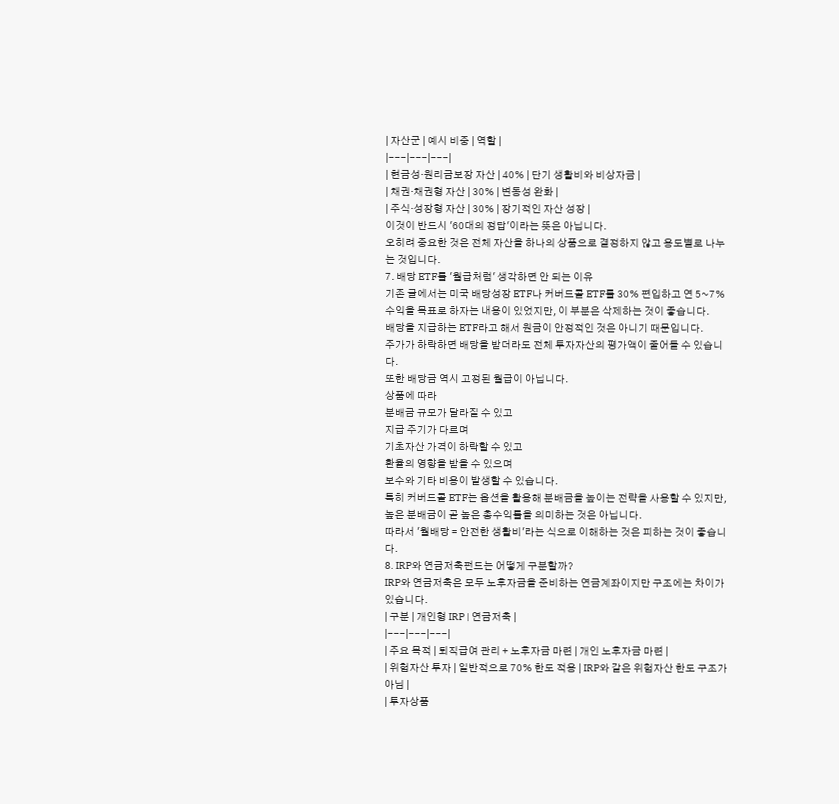| 자산군 | 예시 비중 | 역할 |
|---|---|---|
| 현금성·원리금보장 자산 | 40% | 단기 생활비와 비상자금 |
| 채권·채권형 자산 | 30% | 변동성 완화 |
| 주식·성장형 자산 | 30% | 장기적인 자산 성장 |
이것이 반드시 '60대의 정답'이라는 뜻은 아닙니다.
오히려 중요한 것은 전체 자산을 하나의 상품으로 결정하지 않고 용도별로 나누는 것입니다.
7. 배당 ETF를 '월급처럼' 생각하면 안 되는 이유
기존 글에서는 미국 배당성장 ETF나 커버드콜 ETF를 30% 편입하고 연 5~7% 수익을 목표로 하자는 내용이 있었지만, 이 부분은 삭제하는 것이 좋습니다.
배당을 지급하는 ETF라고 해서 원금이 안정적인 것은 아니기 때문입니다.
주가가 하락하면 배당을 받더라도 전체 투자자산의 평가액이 줄어들 수 있습니다.
또한 배당금 역시 고정된 월급이 아닙니다.
상품에 따라
분배금 규모가 달라질 수 있고
지급 주기가 다르며
기초자산 가격이 하락할 수 있고
환율의 영향을 받을 수 있으며
보수와 기타 비용이 발생할 수 있습니다.
특히 커버드콜 ETF는 옵션을 활용해 분배금을 높이는 전략을 사용할 수 있지만, 높은 분배금이 곧 높은 총수익률을 의미하는 것은 아닙니다.
따라서 '월배당 = 안전한 생활비'라는 식으로 이해하는 것은 피하는 것이 좋습니다.
8. IRP와 연금저축펀드는 어떻게 구분할까?
IRP와 연금저축은 모두 노후자금을 준비하는 연금계좌이지만 구조에는 차이가 있습니다.
| 구분 | 개인형 IRP | 연금저축 |
|---|---|---|
| 주요 목적 | 퇴직급여 관리 + 노후자금 마련 | 개인 노후자금 마련 |
| 위험자산 투자 | 일반적으로 70% 한도 적용 | IRP와 같은 위험자산 한도 구조가 아님 |
| 투자상품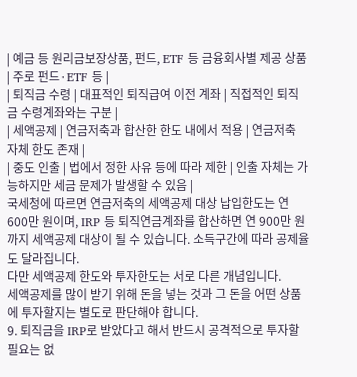| 예금 등 원리금보장상품, 펀드, ETF 등 금융회사별 제공 상품 | 주로 펀드·ETF 등 |
| 퇴직금 수령 | 대표적인 퇴직급여 이전 계좌 | 직접적인 퇴직금 수령계좌와는 구분 |
| 세액공제 | 연금저축과 합산한 한도 내에서 적용 | 연금저축 자체 한도 존재 |
| 중도 인출 | 법에서 정한 사유 등에 따라 제한 | 인출 자체는 가능하지만 세금 문제가 발생할 수 있음 |
국세청에 따르면 연금저축의 세액공제 대상 납입한도는 연 600만 원이며, IRP 등 퇴직연금계좌를 합산하면 연 900만 원까지 세액공제 대상이 될 수 있습니다. 소득구간에 따라 공제율도 달라집니다.
다만 세액공제 한도와 투자한도는 서로 다른 개념입니다.
세액공제를 많이 받기 위해 돈을 넣는 것과 그 돈을 어떤 상품에 투자할지는 별도로 판단해야 합니다.
9. 퇴직금을 IRP로 받았다고 해서 반드시 공격적으로 투자할 필요는 없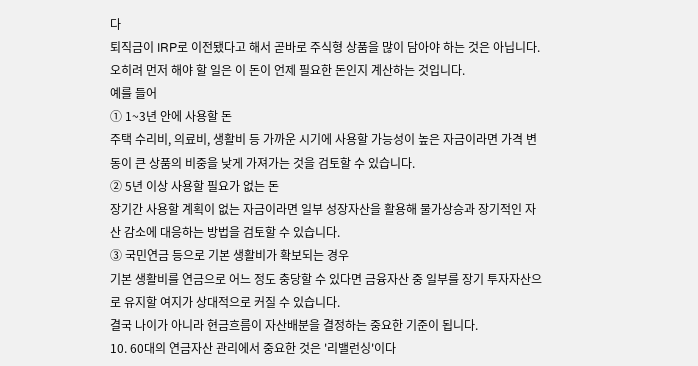다
퇴직금이 IRP로 이전됐다고 해서 곧바로 주식형 상품을 많이 담아야 하는 것은 아닙니다.
오히려 먼저 해야 할 일은 이 돈이 언제 필요한 돈인지 계산하는 것입니다.
예를 들어
① 1~3년 안에 사용할 돈
주택 수리비, 의료비, 생활비 등 가까운 시기에 사용할 가능성이 높은 자금이라면 가격 변동이 큰 상품의 비중을 낮게 가져가는 것을 검토할 수 있습니다.
② 5년 이상 사용할 필요가 없는 돈
장기간 사용할 계획이 없는 자금이라면 일부 성장자산을 활용해 물가상승과 장기적인 자산 감소에 대응하는 방법을 검토할 수 있습니다.
③ 국민연금 등으로 기본 생활비가 확보되는 경우
기본 생활비를 연금으로 어느 정도 충당할 수 있다면 금융자산 중 일부를 장기 투자자산으로 유지할 여지가 상대적으로 커질 수 있습니다.
결국 나이가 아니라 현금흐름이 자산배분을 결정하는 중요한 기준이 됩니다.
10. 60대의 연금자산 관리에서 중요한 것은 '리밸런싱'이다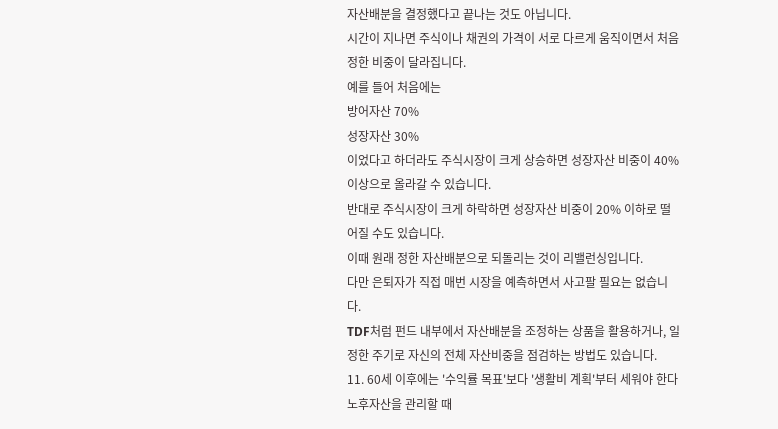자산배분을 결정했다고 끝나는 것도 아닙니다.
시간이 지나면 주식이나 채권의 가격이 서로 다르게 움직이면서 처음 정한 비중이 달라집니다.
예를 들어 처음에는
방어자산 70%
성장자산 30%
이었다고 하더라도 주식시장이 크게 상승하면 성장자산 비중이 40% 이상으로 올라갈 수 있습니다.
반대로 주식시장이 크게 하락하면 성장자산 비중이 20% 이하로 떨어질 수도 있습니다.
이때 원래 정한 자산배분으로 되돌리는 것이 리밸런싱입니다.
다만 은퇴자가 직접 매번 시장을 예측하면서 사고팔 필요는 없습니다.
TDF처럼 펀드 내부에서 자산배분을 조정하는 상품을 활용하거나, 일정한 주기로 자신의 전체 자산비중을 점검하는 방법도 있습니다.
11. 60세 이후에는 '수익률 목표'보다 '생활비 계획'부터 세워야 한다
노후자산을 관리할 때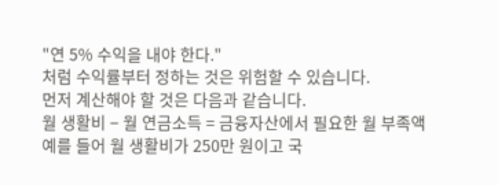"연 5% 수익을 내야 한다."
처럼 수익률부터 정하는 것은 위험할 수 있습니다.
먼저 계산해야 할 것은 다음과 같습니다.
월 생활비 − 월 연금소득 = 금융자산에서 필요한 월 부족액
예를 들어 월 생활비가 250만 원이고 국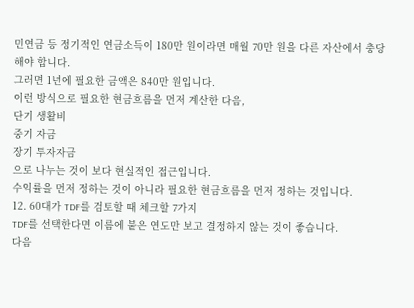민연금 등 정기적인 연금소득이 180만 원이라면 매월 70만 원을 다른 자산에서 충당해야 합니다.
그러면 1년에 필요한 금액은 840만 원입니다.
이런 방식으로 필요한 현금흐름을 먼저 계산한 다음,
단기 생활비
중기 자금
장기 투자자금
으로 나누는 것이 보다 현실적인 접근입니다.
수익률을 먼저 정하는 것이 아니라 필요한 현금흐름을 먼저 정하는 것입니다.
12. 60대가 TDF를 검토할 때 체크할 7가지
TDF를 선택한다면 이름에 붙은 연도만 보고 결정하지 않는 것이 좋습니다.
다음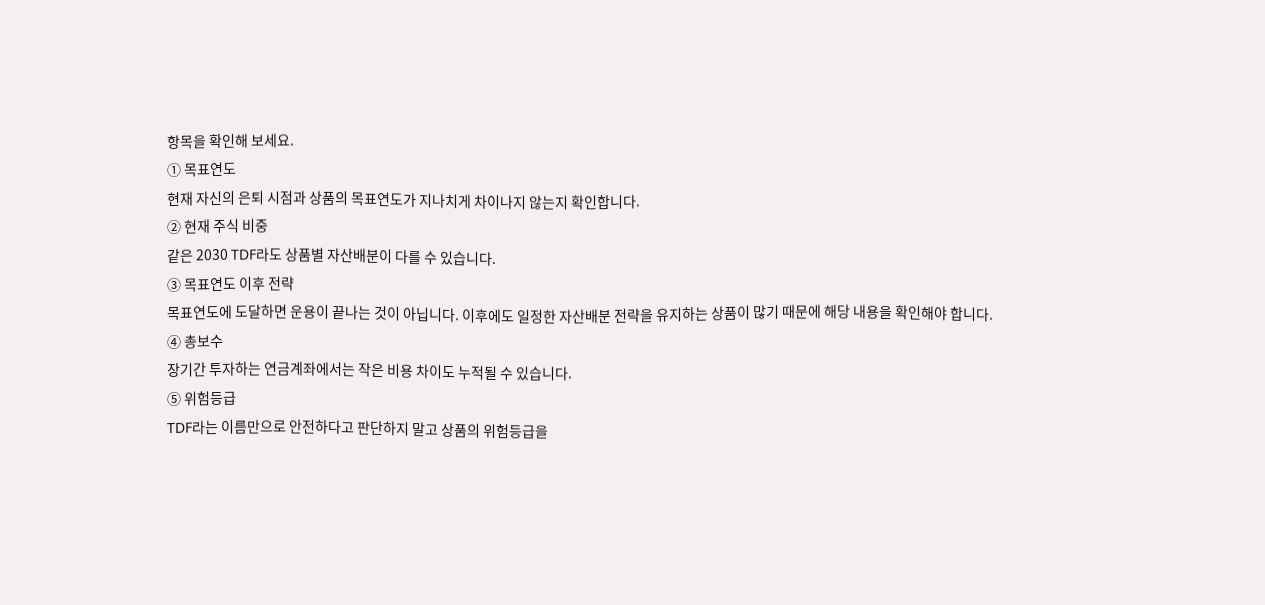항목을 확인해 보세요.
① 목표연도
현재 자신의 은퇴 시점과 상품의 목표연도가 지나치게 차이나지 않는지 확인합니다.
② 현재 주식 비중
같은 2030 TDF라도 상품별 자산배분이 다를 수 있습니다.
③ 목표연도 이후 전략
목표연도에 도달하면 운용이 끝나는 것이 아닙니다. 이후에도 일정한 자산배분 전략을 유지하는 상품이 많기 때문에 해당 내용을 확인해야 합니다.
④ 총보수
장기간 투자하는 연금계좌에서는 작은 비용 차이도 누적될 수 있습니다.
⑤ 위험등급
TDF라는 이름만으로 안전하다고 판단하지 말고 상품의 위험등급을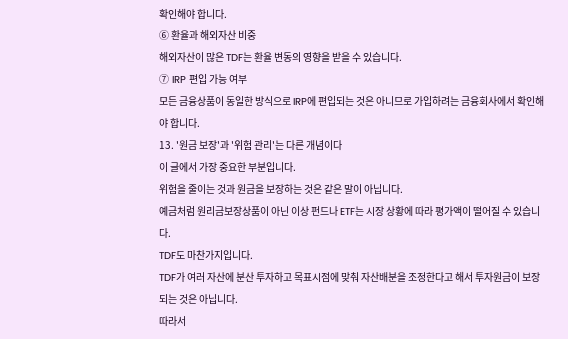확인해야 합니다.
⑥ 환율과 해외자산 비중
해외자산이 많은 TDF는 환율 변동의 영향을 받을 수 있습니다.
⑦ IRP 편입 가능 여부
모든 금융상품이 동일한 방식으로 IRP에 편입되는 것은 아니므로 가입하려는 금융회사에서 확인해야 합니다.
13. '원금 보장'과 '위험 관리'는 다른 개념이다
이 글에서 가장 중요한 부분입니다.
위험을 줄이는 것과 원금을 보장하는 것은 같은 말이 아닙니다.
예금처럼 원리금보장상품이 아닌 이상 펀드나 ETF는 시장 상황에 따라 평가액이 떨어질 수 있습니다.
TDF도 마찬가지입니다.
TDF가 여러 자산에 분산 투자하고 목표시점에 맞춰 자산배분을 조정한다고 해서 투자원금이 보장되는 것은 아닙니다.
따라서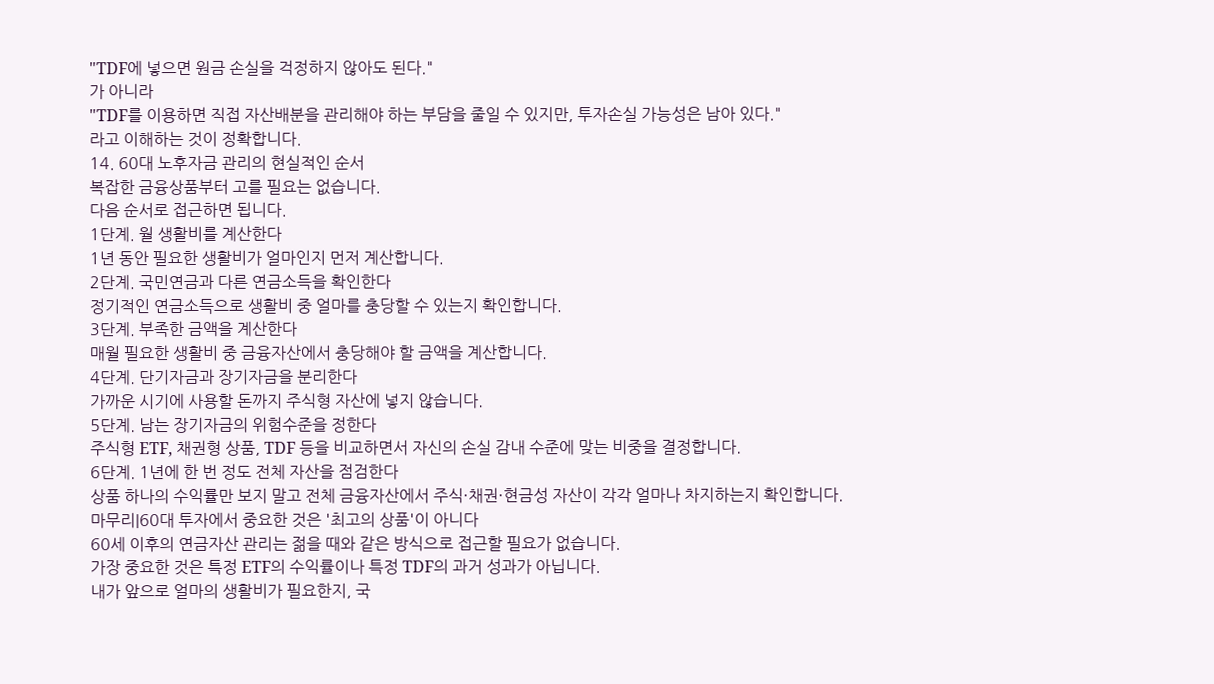"TDF에 넣으면 원금 손실을 걱정하지 않아도 된다."
가 아니라
"TDF를 이용하면 직접 자산배분을 관리해야 하는 부담을 줄일 수 있지만, 투자손실 가능성은 남아 있다."
라고 이해하는 것이 정확합니다.
14. 60대 노후자금 관리의 현실적인 순서
복잡한 금융상품부터 고를 필요는 없습니다.
다음 순서로 접근하면 됩니다.
1단계. 월 생활비를 계산한다
1년 동안 필요한 생활비가 얼마인지 먼저 계산합니다.
2단계. 국민연금과 다른 연금소득을 확인한다
정기적인 연금소득으로 생활비 중 얼마를 충당할 수 있는지 확인합니다.
3단계. 부족한 금액을 계산한다
매월 필요한 생활비 중 금융자산에서 충당해야 할 금액을 계산합니다.
4단계. 단기자금과 장기자금을 분리한다
가까운 시기에 사용할 돈까지 주식형 자산에 넣지 않습니다.
5단계. 남는 장기자금의 위험수준을 정한다
주식형 ETF, 채권형 상품, TDF 등을 비교하면서 자신의 손실 감내 수준에 맞는 비중을 결정합니다.
6단계. 1년에 한 번 정도 전체 자산을 점검한다
상품 하나의 수익률만 보지 말고 전체 금융자산에서 주식·채권·현금성 자산이 각각 얼마나 차지하는지 확인합니다.
마무리|60대 투자에서 중요한 것은 '최고의 상품'이 아니다
60세 이후의 연금자산 관리는 젊을 때와 같은 방식으로 접근할 필요가 없습니다.
가장 중요한 것은 특정 ETF의 수익률이나 특정 TDF의 과거 성과가 아닙니다.
내가 앞으로 얼마의 생활비가 필요한지, 국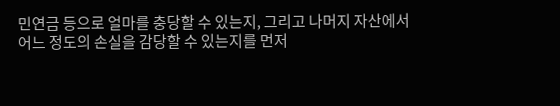민연금 등으로 얼마를 충당할 수 있는지, 그리고 나머지 자산에서 어느 정도의 손실을 감당할 수 있는지를 먼저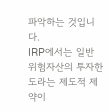파악하는 것입니다.
IRP에서는 일반 위험자산의 투자한도라는 제도적 제약이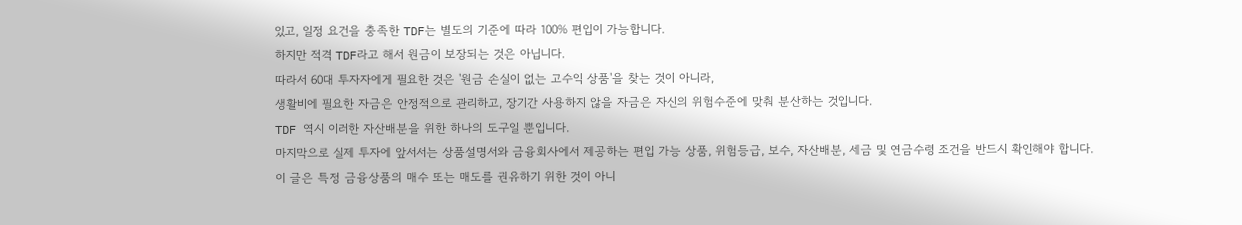있고, 일정 요건을 충족한 TDF는 별도의 기준에 따라 100% 편입이 가능합니다.
하지만 적격 TDF라고 해서 원금이 보장되는 것은 아닙니다.
따라서 60대 투자자에게 필요한 것은 '원금 손실이 없는 고수익 상품'을 찾는 것이 아니라,
생활비에 필요한 자금은 안정적으로 관리하고, 장기간 사용하지 않을 자금은 자신의 위험수준에 맞춰 분산하는 것입니다.
TDF 역시 이러한 자산배분을 위한 하나의 도구일 뿐입니다.
마지막으로 실제 투자에 앞서서는 상품설명서와 금융회사에서 제공하는 편입 가능 상품, 위험등급, 보수, 자산배분, 세금 및 연금수령 조건을 반드시 확인해야 합니다.
이 글은 특정 금융상품의 매수 또는 매도를 권유하기 위한 것이 아니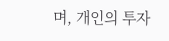며, 개인의 투자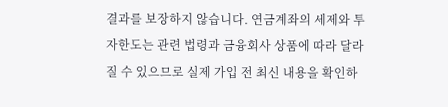결과를 보장하지 않습니다. 연금계좌의 세제와 투자한도는 관련 법령과 금융회사 상품에 따라 달라질 수 있으므로 실제 가입 전 최신 내용을 확인하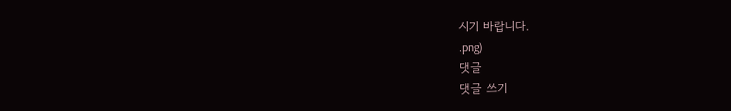시기 바랍니다.
.png)
댓글
댓글 쓰기